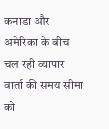कनाडा और अमेरिका के बीच चल रही व्यापार वार्ता की समय सीमा को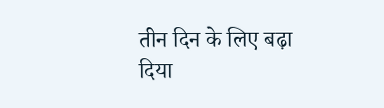तीन दिन के लिए बढ़ा दिया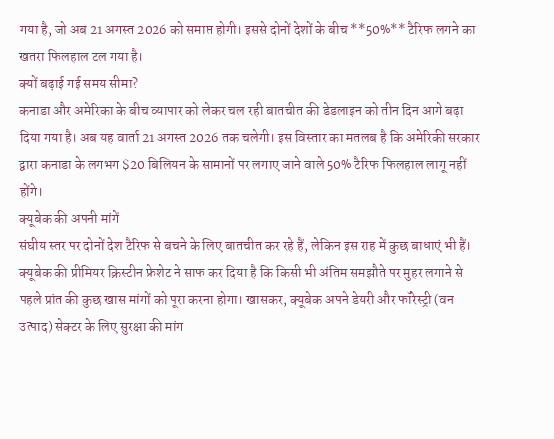गया है, जो अब 21 अगस्त 2026 को समाप्त होगी। इससे दोनों देशों के बीच **50%** टैरिफ लगने का खतरा फिलहाल टल गया है।
क्यों बढ़ाई गई समय सीमा?
कनाडा और अमेरिका के बीच व्यापार को लेकर चल रही बातचीत की डेडलाइन को तीन दिन आगे बढ़ा दिया गया है। अब यह वार्ता 21 अगस्त 2026 तक चलेगी। इस विस्तार का मतलब है कि अमेरिकी सरकार द्वारा कनाडा के लगभग $20 बिलियन के सामानों पर लगाए जाने वाले 50% टैरिफ फिलहाल लागू नहीं होंगे।
क्यूबेक की अपनी मांगें
संघीय स्तर पर दोनों देश टैरिफ से बचने के लिए बातचीत कर रहे हैं, लेकिन इस राह में कुछ बाधाएं भी हैं। क्यूबेक की प्रीमियर क्रिस्टीन फ्रेशेट ने साफ कर दिया है कि किसी भी अंतिम समझौते पर मुहर लगाने से पहले प्रांत की कुछ खास मांगों को पूरा करना होगा। खासकर, क्यूबेक अपने डेयरी और फॉरेस्ट्री (वन उत्पाद) सेक्टर के लिए सुरक्षा की मांग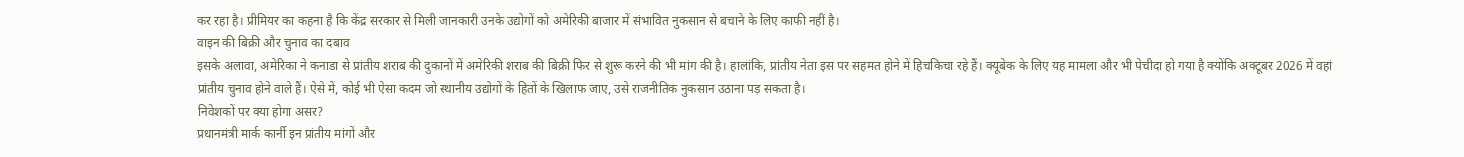कर रहा है। प्रीमियर का कहना है कि केंद्र सरकार से मिली जानकारी उनके उद्योगों को अमेरिकी बाजार में संभावित नुकसान से बचाने के लिए काफी नहीं है।
वाइन की बिक्री और चुनाव का दबाव
इसके अलावा, अमेरिका ने कनाडा से प्रांतीय शराब की दुकानों में अमेरिकी शराब की बिक्री फिर से शुरू करने की भी मांग की है। हालांकि, प्रांतीय नेता इस पर सहमत होने में हिचकिचा रहे हैं। क्यूबेक के लिए यह मामला और भी पेचीदा हो गया है क्योंकि अक्टूबर 2026 में वहां प्रांतीय चुनाव होने वाले हैं। ऐसे में, कोई भी ऐसा कदम जो स्थानीय उद्योगों के हितों के खिलाफ जाए, उसे राजनीतिक नुकसान उठाना पड़ सकता है।
निवेशकों पर क्या होगा असर?
प्रधानमंत्री मार्क कार्नी इन प्रांतीय मांगों और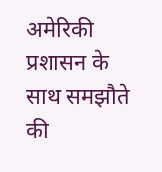अमेरिकी प्रशासन के साथ समझौते की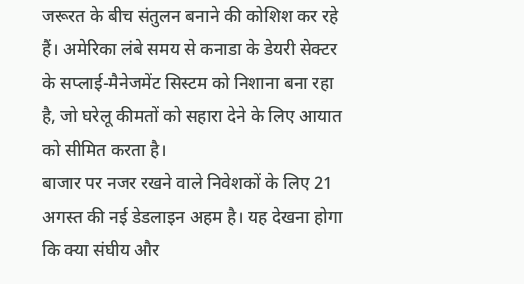जरूरत के बीच संतुलन बनाने की कोशिश कर रहे हैं। अमेरिका लंबे समय से कनाडा के डेयरी सेक्टर के सप्लाई-मैनेजमेंट सिस्टम को निशाना बना रहा है, जो घरेलू कीमतों को सहारा देने के लिए आयात को सीमित करता है।
बाजार पर नजर रखने वाले निवेशकों के लिए 21 अगस्त की नई डेडलाइन अहम है। यह देखना होगा कि क्या संघीय और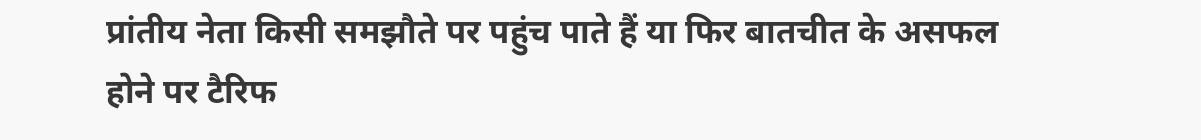प्रांतीय नेता किसी समझौते पर पहुंच पाते हैं या फिर बातचीत के असफल होने पर टैरिफ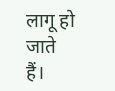लागू हो जाते हैं।